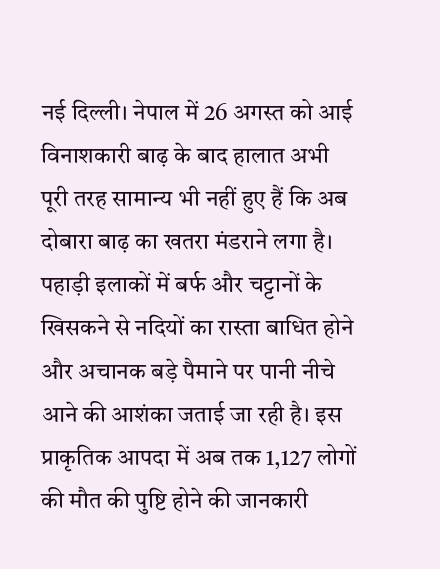नई दिल्ली। नेपाल में 26 अगस्त को आई विनाशकारी बाढ़ के बाद हालात अभी पूरी तरह सामान्य भी नहीं हुए हैं कि अब दोबारा बाढ़ का खतरा मंडराने लगा है। पहाड़ी इलाकों में बर्फ और चट्टानों के खिसकने से नदियों का रास्ता बाधित होने और अचानक बड़े पैमाने पर पानी नीचे आने की आशंका जताई जा रही है। इस प्राकृतिक आपदा में अब तक 1,127 लोगों की मौत की पुष्टि होने की जानकारी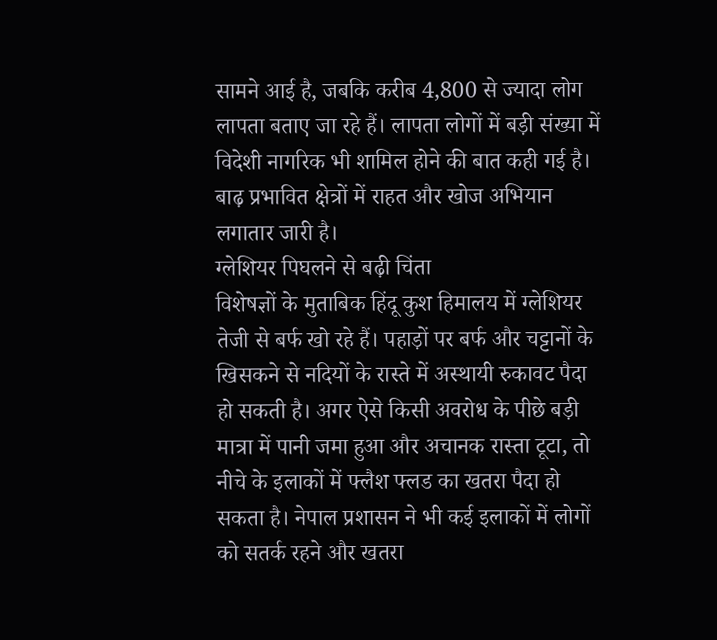सामने आई है, जबकि करीब 4,800 से ज्यादा लोग लापता बताए जा रहे हैं। लापता लोगों में बड़ी संख्या में विदेशी नागरिक भी शामिल होने की बात कही गई है। बाढ़ प्रभावित क्षेत्रों में राहत और खोज अभियान लगातार जारी है।
ग्लेशियर पिघलने से बढ़ी चिंता
विशेषज्ञों के मुताबिक हिंदू कुश हिमालय में ग्लेशियर तेजी से बर्फ खो रहे हैं। पहाड़ों पर बर्फ और चट्टानों के खिसकने से नदियों के रास्ते में अस्थायी रुकावट पैदा हो सकती है। अगर ऐसे किसी अवरोध के पीछे बड़ी मात्रा में पानी जमा हुआ और अचानक रास्ता टूटा, तो नीचे के इलाकों में फ्लैश फ्लड का खतरा पैदा हो सकता है। नेपाल प्रशासन ने भी कई इलाकों में लोगों को सतर्क रहने और खतरा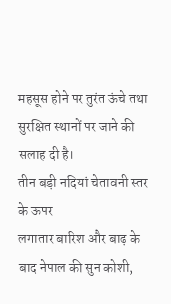महसूस होने पर तुरंत ऊंचे तथा सुरक्षित स्थानों पर जाने की सलाह दी है।
तीन बड़ी नदियां चेतावनी स्तर के ऊपर
लगातार बारिश और बाढ़ के बाद नेपाल की सुन कोशी,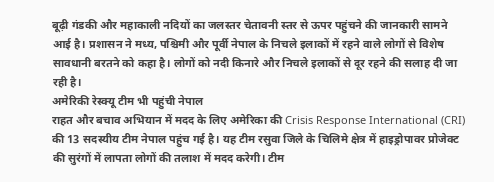बूढ़ी गंडकी और महाकाली नदियों का जलस्तर चेतावनी स्तर से ऊपर पहुंचने की जानकारी सामने आई है। प्रशासन ने मध्य, पश्चिमी और पूर्वी नेपाल के निचले इलाकों में रहने वाले लोगों से विशेष सावधानी बरतने को कहा है। लोगों को नदी किनारे और निचले इलाकों से दूर रहने की सलाह दी जा रही है।
अमेरिकी रेस्क्यू टीम भी पहुंची नेपाल
राहत और बचाव अभियान में मदद के लिए अमेरिका की Crisis Response International (CRI) की 13 सदस्यीय टीम नेपाल पहुंच गई है। यह टीम रसुवा जिले के चिलिमे क्षेत्र में हाइड्रोपावर प्रोजेक्ट की सुरंगों में लापता लोगों की तलाश में मदद करेगी। टीम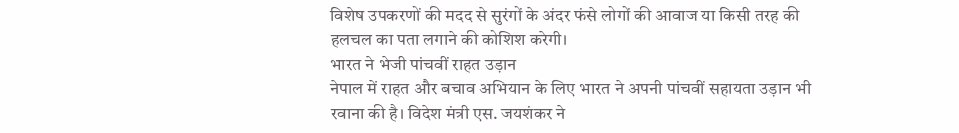विशेष उपकरणों की मदद से सुरंगों के अंदर फंसे लोगों की आवाज या किसी तरह की हलचल का पता लगाने की कोशिश करेगी।
भारत ने भेजी पांचवीं राहत उड़ान
नेपाल में राहत और बचाव अभियान के लिए भारत ने अपनी पांचवीं सहायता उड़ान भी रवाना की है। विदेश मंत्री एस. जयशंकर ने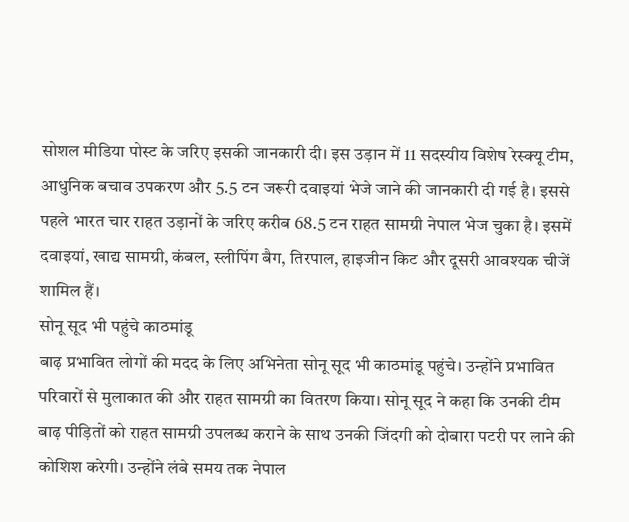सोशल मीडिया पोस्ट के जरिए इसकी जानकारी दी। इस उड़ान में 11 सदस्यीय विशेष रेस्क्यू टीम, आधुनिक बचाव उपकरण और 5.5 टन जरूरी दवाइयां भेजे जाने की जानकारी दी गई है। इससे पहले भारत चार राहत उड़ानों के जरिए करीब 68.5 टन राहत सामग्री नेपाल भेज चुका है। इसमें दवाइयां, खाद्य सामग्री, कंबल, स्लीपिंग बैग, तिरपाल, हाइजीन किट और दूसरी आवश्यक चीजें शामिल हैं।
सोनू सूद भी पहुंचे काठमांडू
बाढ़ प्रभावित लोगों की मदद के लिए अभिनेता सोनू सूद भी काठमांडू पहुंचे। उन्होंने प्रभावित परिवारों से मुलाकात की और राहत सामग्री का वितरण किया। सोनू सूद ने कहा कि उनकी टीम बाढ़ पीड़ितों को राहत सामग्री उपलब्ध कराने के साथ उनकी जिंदगी को दोबारा पटरी पर लाने की कोशिश करेगी। उन्होंने लंबे समय तक नेपाल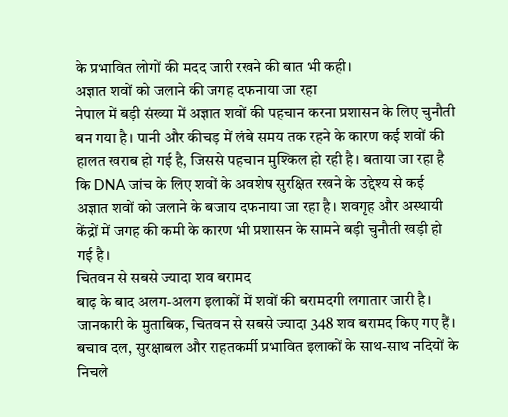के प्रभावित लोगों की मदद जारी रखने की बात भी कही।
अज्ञात शवों को जलाने की जगह दफनाया जा रहा
नेपाल में बड़ी संख्या में अज्ञात शवों की पहचान करना प्रशासन के लिए चुनौती बन गया है। पानी और कीचड़ में लंबे समय तक रहने के कारण कई शवों की हालत खराब हो गई है, जिससे पहचान मुश्किल हो रही है। बताया जा रहा है कि DNA जांच के लिए शवों के अवशेष सुरक्षित रखने के उद्देश्य से कई अज्ञात शवों को जलाने के बजाय दफनाया जा रहा है। शवगृह और अस्थायी केंद्रों में जगह की कमी के कारण भी प्रशासन के सामने बड़ी चुनौती खड़ी हो गई है।
चितवन से सबसे ज्यादा शव बरामद
बाढ़ के बाद अलग-अलग इलाकों में शवों की बरामदगी लगातार जारी है। जानकारी के मुताबिक, चितवन से सबसे ज्यादा 348 शव बरामद किए गए हैं। बचाव दल, सुरक्षाबल और राहतकर्मी प्रभावित इलाकों के साथ-साथ नदियों के निचले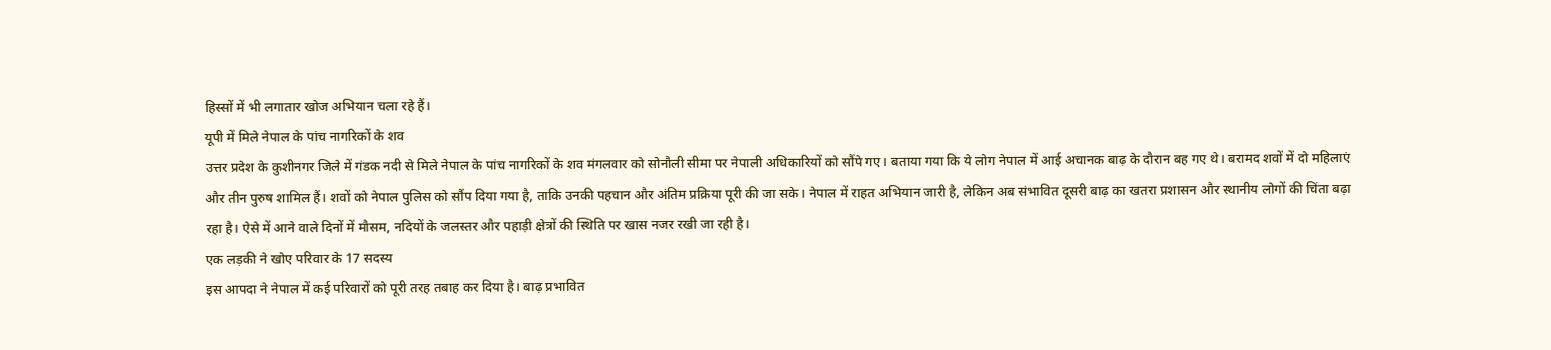हिस्सों में भी लगातार खोज अभियान चला रहे हैं।
यूपी में मिले नेपाल के पांच नागरिकों के शव
उत्तर प्रदेश के कुशीनगर जिले में गंडक नदी से मिले नेपाल के पांच नागरिकों के शव मंगलवार को सोनौली सीमा पर नेपाली अधिकारियों को सौंपे गए। बताया गया कि ये लोग नेपाल में आई अचानक बाढ़ के दौरान बह गए थे। बरामद शवों में दो महिलाएं और तीन पुरुष शामिल हैं। शवों को नेपाल पुलिस को सौंप दिया गया है, ताकि उनकी पहचान और अंतिम प्रक्रिया पूरी की जा सके। नेपाल में राहत अभियान जारी है, लेकिन अब संभावित दूसरी बाढ़ का खतरा प्रशासन और स्थानीय लोगों की चिंता बढ़ा रहा है। ऐसे में आने वाले दिनों में मौसम, नदियों के जलस्तर और पहाड़ी क्षेत्रों की स्थिति पर खास नजर रखी जा रही है।
एक लड़की ने खोए परिवार के 17 सदस्य
इस आपदा ने नेपाल में कई परिवारों को पूरी तरह तबाह कर दिया है। बाढ़ प्रभावित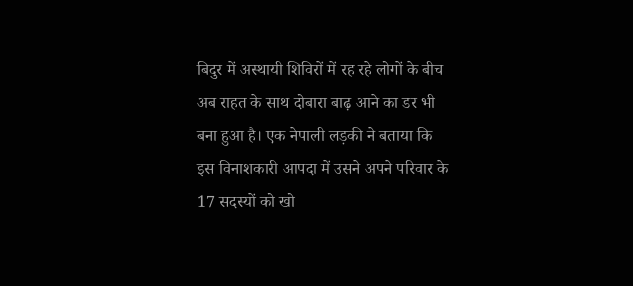बिदुर में अस्थायी शिविरों में रह रहे लोगों के बीच अब राहत के साथ दोबारा बाढ़ आने का डर भी बना हुआ है। एक नेपाली लड़की ने बताया कि इस विनाशकारी आपदा में उसने अपने परिवार के 17 सदस्यों को खो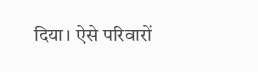दिया। ऐसे परिवारों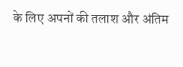के लिए अपनों की तलाश और अंतिम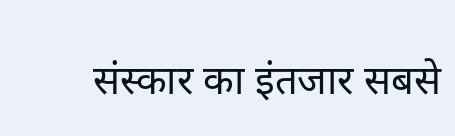संस्कार का इंतजार सबसे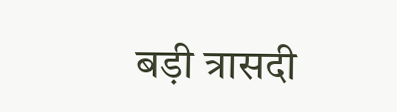बड़ी त्रासदी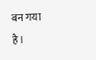बन गया है।